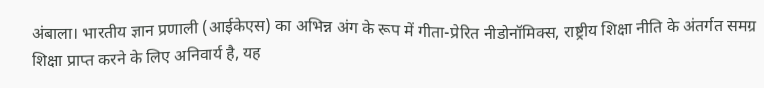अंबाला। भारतीय ज्ञान प्रणाली (आईकेएस) का अभिन्न अंग के रूप में गीता-प्रेरित नीडोनॉमिक्स, राष्ट्रीय शिक्षा नीति के अंतर्गत समग्र शिक्षा प्राप्त करने के लिए अनिवार्य है, यह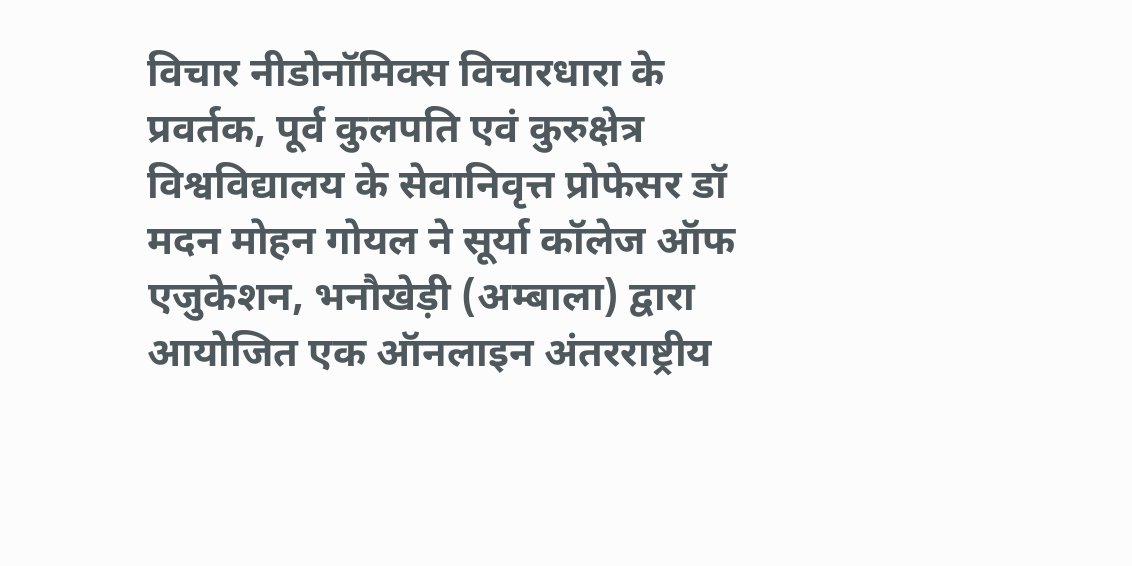विचार नीडोनॉमिक्स विचारधारा के प्रवर्तक, पूर्व कुलपति एवं कुरुक्षेत्र विश्वविद्यालय के सेवानिवृत्त प्रोफेसर डॉ मदन मोहन गोयल ने सूर्या कॉलेज ऑफ एजुकेशन, भनौखेड़ी (अम्बाला) द्वारा आयोजित एक ऑनलाइन अंतरराष्ट्रीय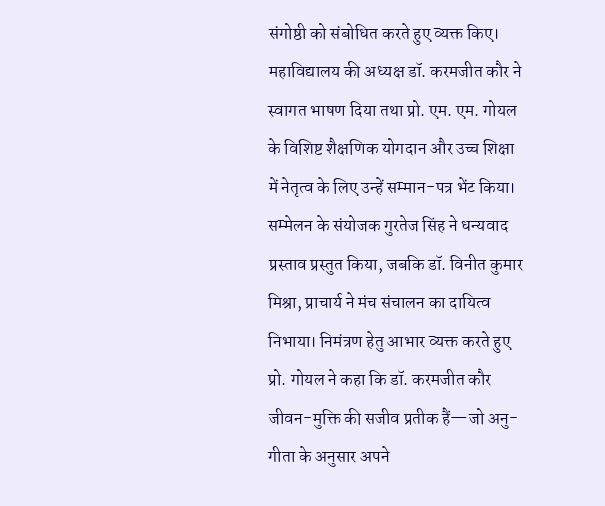संगोष्ठी को संबोधित करते हुए व्यक्त किए। महाविद्यालय की अध्यक्ष डॉ. करमजीत कौर ने स्वागत भाषण दिया तथा प्रो. एम. एम. गोयल के विशिष्ट शैक्षणिक योगदान और उच्च शिक्षा में नेतृत्व के लिए उन्हें सम्मान-पत्र भेंट किया। सम्मेलन के संयोजक गुरतेज सिंह ने धन्यवाद प्रस्ताव प्रस्तुत किया, जबकि डॉ. विनीत कुमार मिश्रा, प्राचार्य ने मंच संचालन का दायित्व निभाया। निमंत्रण हेतु आभार व्यक्त करते हुए प्रो. गोयल ने कहा कि डॉ. करमजीत कौर जीवन-मुक्ति की सजीव प्रतीक हैं—जो अनु-गीता के अनुसार अपने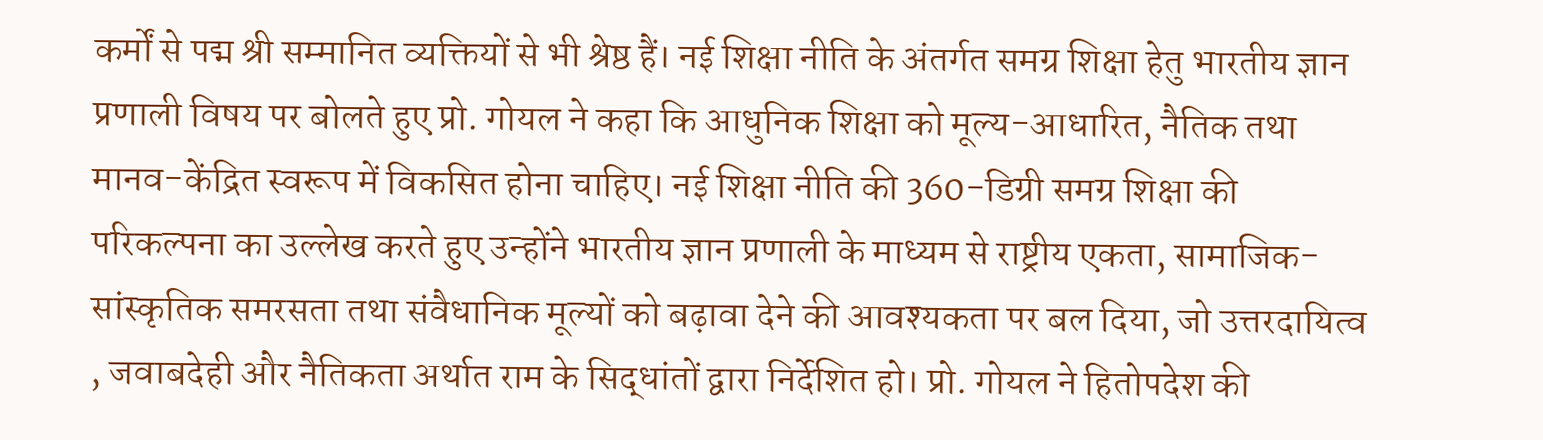कर्मों से पद्म श्री सम्मानित व्यक्तियों से भी श्रेष्ठ हैं। नई शिक्षा नीति के अंतर्गत समग्र शिक्षा हेतु भारतीय ज्ञान प्रणाली विषय पर बोलते हुए प्रो. गोयल ने कहा कि आधुनिक शिक्षा को मूल्य-आधारित, नैतिक तथा मानव-केंद्रित स्वरूप में विकसित होना चाहिए। नई शिक्षा नीति की 360-डिग्री समग्र शिक्षा की परिकल्पना का उल्लेख करते हुए उन्होंने भारतीय ज्ञान प्रणाली के माध्यम से राष्ट्रीय एकता, सामाजिक-सांस्कृतिक समरसता तथा संवैधानिक मूल्यों को बढ़ावा देने की आवश्यकता पर बल दिया, जो उत्तरदायित्व , जवाबदेही और नैतिकता अर्थात राम के सिद्धांतों द्वारा निर्देशित हो। प्रो. गोयल ने हितोपदेश की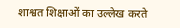शाश्वत शिक्षाओं का उल्लेख करते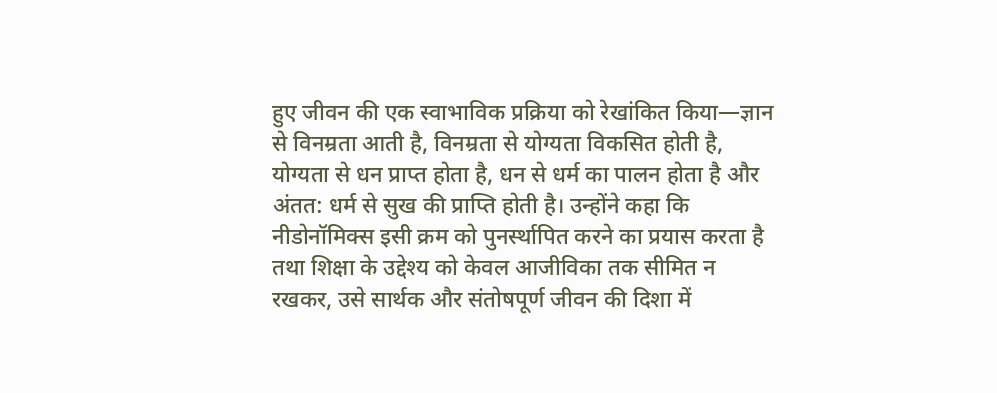हुए जीवन की एक स्वाभाविक प्रक्रिया को रेखांकित किया—ज्ञान से विनम्रता आती है, विनम्रता से योग्यता विकसित होती है, योग्यता से धन प्राप्त होता है, धन से धर्म का पालन होता है और अंतत: धर्म से सुख की प्राप्ति होती है। उन्होंने कहा कि नीडोनॉमिक्स इसी क्रम को पुनर्स्थापित करने का प्रयास करता है तथा शिक्षा के उद्देश्य को केवल आजीविका तक सीमित न रखकर, उसे सार्थक और संतोषपूर्ण जीवन की दिशा में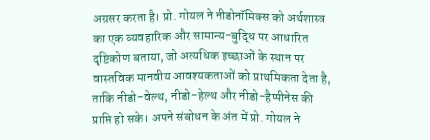अग्रसर करता है। प्रो. गोयल ने नीडोनॉमिक्स को अर्थशास्त्र का एक व्यवहारिक और सामान्य-बुद्धि पर आधारित दृष्टिकोण बताया, जो अत्यधिक इच्छाओं के स्थान पर वास्तविक मानवीय आवश्यकताओं को प्राथमिकता देता है, ताकि नीडो-वेल्थ, नीडो-हेल्थ और नीडो-हैप्पीनेस की प्राप्ति हो सके। अपने संबोधन के अंत में प्रो. गोयल ने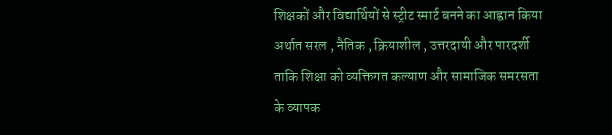शिक्षकों और विद्यार्थियों से स्ट्रीट स्मार्ट बनने का आह्वान किया अर्थात सरल , नैतिक , क्रियाशील , उत्तरदायी और पारदर्शी ताकि शिक्षा को व्यक्तिगत कल्याण और सामाजिक समरसता के व्यापक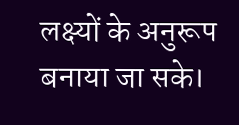लक्ष्यों के अनुरूप बनाया जा सके।